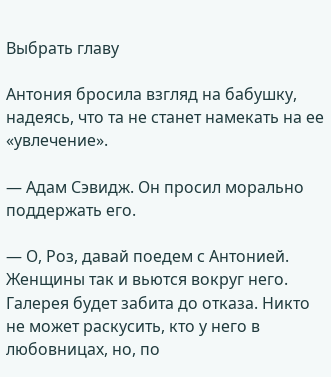Выбрать главу

Антония бросила взгляд на бабушку, надеясь, что та не станет намекать на ее «увлечение».

— Адам Сэвидж. Он просил морально поддержать его.

— О, Роз, давай поедем с Антонией. Женщины так и вьются вокруг него. Галерея будет забита до отказа. Никто не может раскусить, кто у него в любовницах, но, по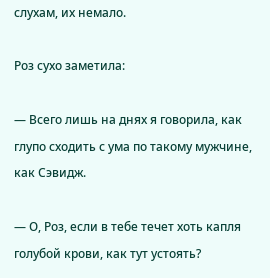слухам, их немало.

Роз сухо заметила:

— Всего лишь на днях я говорила, как глупо сходить с ума по такому мужчине, как Сэвидж.

— О, Роз, если в тебе течет хоть капля голубой крови, как тут устоять?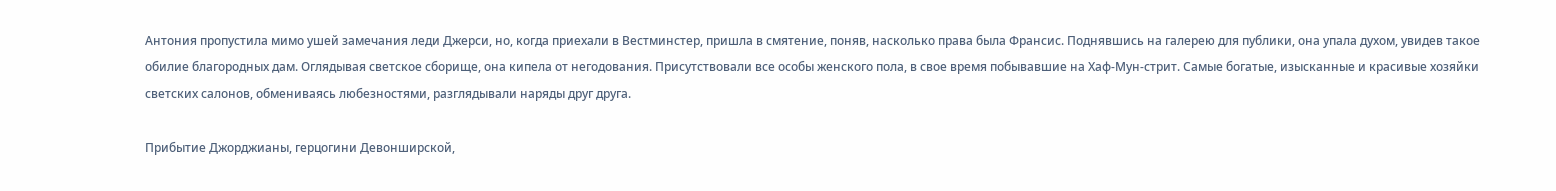Антония пропустила мимо ушей замечания леди Джерси, но, когда приехали в Вестминстер, пришла в смятение, поняв, насколько права была Франсис. Поднявшись на галерею для публики, она упала духом, увидев такое обилие благородных дам. Оглядывая светское сборище, она кипела от негодования. Присутствовали все особы женского пола, в свое время побывавшие на Хаф-Мун-стрит. Самые богатые, изысканные и красивые хозяйки светских салонов, обмениваясь любезностями, разглядывали наряды друг друга.

Прибытие Джорджианы, герцогини Девонширской,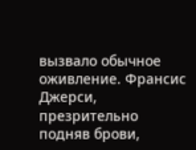вызвало обычное оживление. Франсис Джерси, презрительно подняв брови,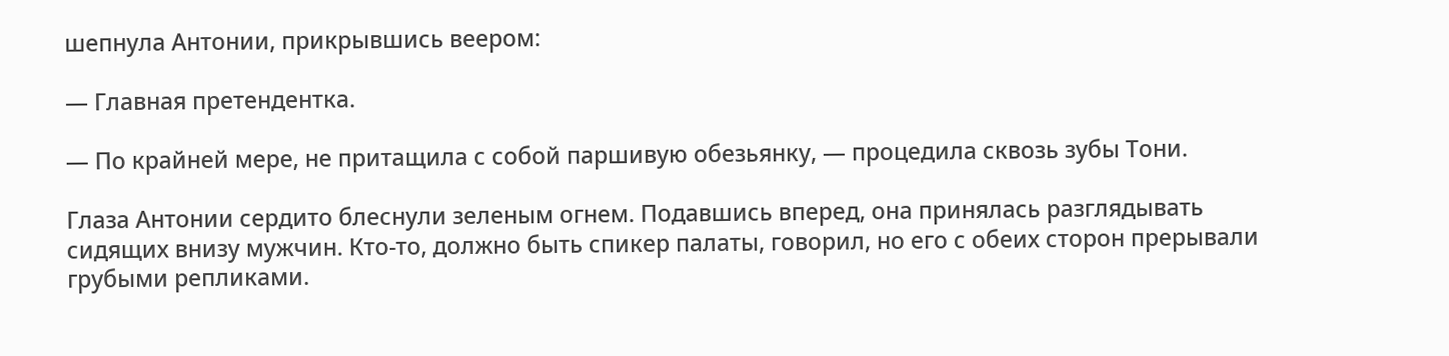шепнула Антонии, прикрывшись веером:

— Главная претендентка.

— По крайней мере, не притащила с собой паршивую обезьянку, — процедила сквозь зубы Тони.

Глаза Антонии сердито блеснули зеленым огнем. Подавшись вперед, она принялась разглядывать сидящих внизу мужчин. Кто-то, должно быть спикер палаты, говорил, но его с обеих сторон прерывали грубыми репликами.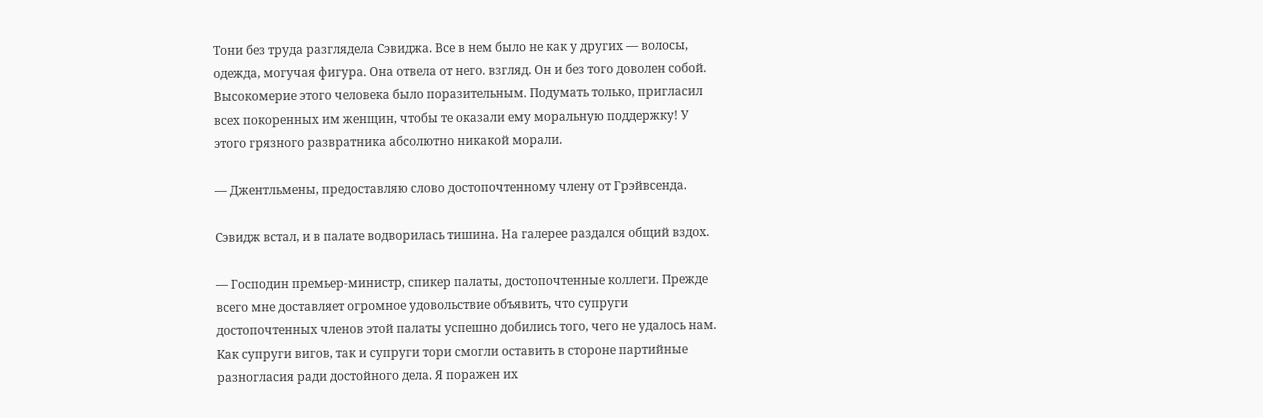Тони без труда разглядела Сэвиджа. Все в нем было не как у других — волосы, одежда, могучая фигура. Она отвела от него. взгляд. Он и без того доволен собой. Высокомерие этого человека было поразительным. Подумать только, пригласил всех покоренных им женщин, чтобы те оказали ему моральную поддержку! У этого грязного развратника абсолютно никакой морали.

— Джентльмены, предоставляю слово достопочтенному члену от Грэйвсенда.

Сэвидж встал, и в палате водворилась тишина. На галерее раздался общий вздох.

— Господин премьер-министр, спикер палаты, достопочтенные коллеги. Прежде всего мне доставляет огромное удовольствие объявить, что супруги достопочтенных членов этой палаты успешно добились того, чего не удалось нам. Как супруги вигов, так и супруги тори смогли оставить в стороне партийные разногласия ради достойного дела. Я поражен их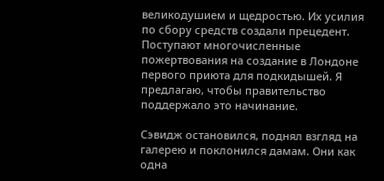великодушием и щедростью. Их усилия по сбору средств создали прецедент. Поступают многочисленные пожертвования на создание в Лондоне первого приюта для подкидышей. Я предлагаю, чтобы правительство поддержало это начинание.

Сэвидж остановился, поднял взгляд на галерею и поклонился дамам. Они как одна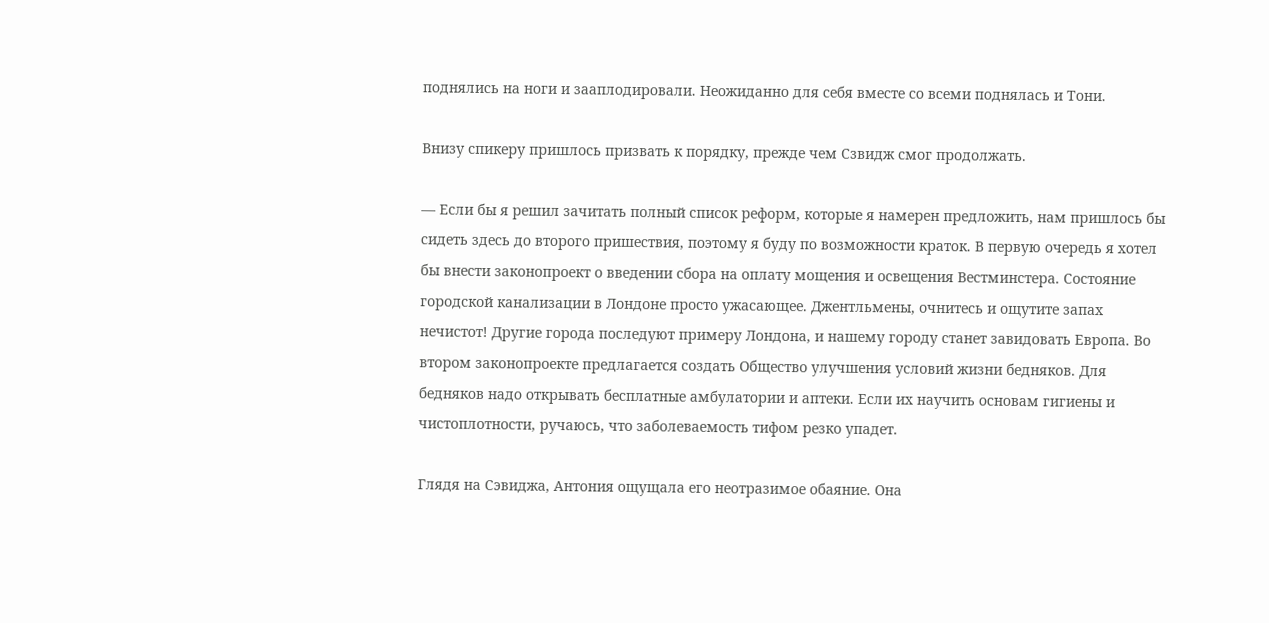поднялись на ноги и зааплодировали. Неожиданно для себя вместе со всеми поднялась и Тони.

Внизу спикеру пришлось призвать к порядку, прежде чем Сзвидж смог продолжать.

— Если бы я решил зачитать полный список реформ, которые я намерен предложить, нам пришлось бы сидеть здесь до второго пришествия, поэтому я буду по возможности краток. В первую очередь я хотел бы внести законопроект о введении сбора на оплату мощения и освещения Вестминстера. Состояние городской канализации в Лондоне просто ужасающее. Джентльмены, очнитесь и ощутите запах нечистот! Другие города последуют примеру Лондона, и нашему городу станет завидовать Европа. Во втором законопроекте предлагается создать Общество улучшения условий жизни бедняков. Для бедняков надо открывать бесплатные амбулатории и аптеки. Если их научить основам гигиены и чистоплотности, ручаюсь, что заболеваемость тифом резко упадет.

Глядя на Сэвиджа, Антония ощущала его неотразимое обаяние. Она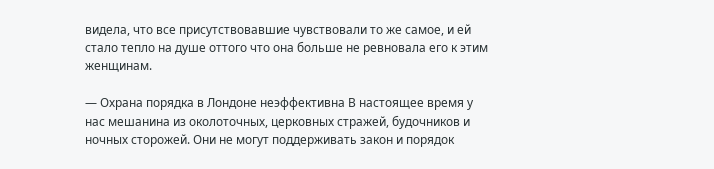видела, что все присутствовавшие чувствовали то же самое, и ей стало тепло на душе оттого что она больше не ревновала его к этим женщинам.

— Охрана порядка в Лондоне неэффективна В настоящее время у нас мешанина из околоточных, церковных стражей, будочников и ночных сторожей. Они не могут поддерживать закон и порядок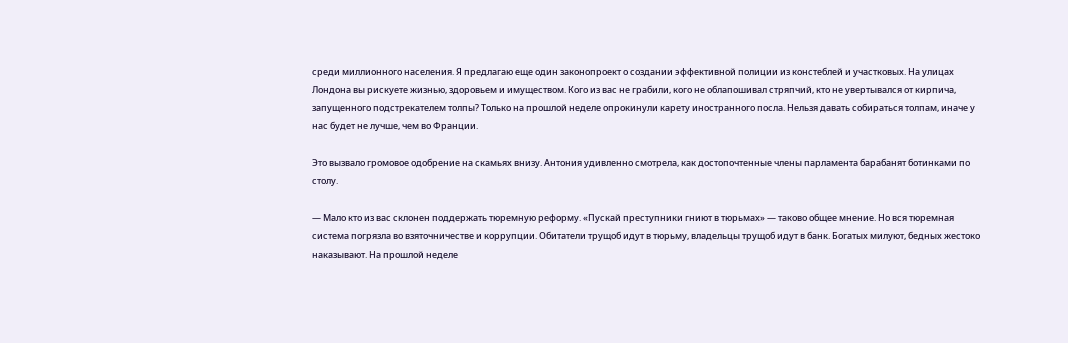среди миллионного населения. Я предлагаю еще один законопроект о создании эффективной полиции из констеблей и участковых. На улицах Лондона вы рискуете жизнью, здоровьем и имуществом. Кого из вас не грабили, кого не облапошивал стряпчий, кто не увертывался от кирпича, запущенного подстрекателем толпы? Только на прошлой неделе опрокинули карету иностранного посла. Нельзя давать собираться толпам, иначе у нас будет не лучше, чем во Франции.

Это вызвало громовое одобрение на скамьях внизу. Антония удивленно смотрела, как достопочтенные члены парламента барабанят ботинками по столу.

— Мало кто из вас склонен поддержать тюремную реформу. «Пускай преступники гниют в тюрьмах» — таково общее мнение. Но вся тюремная система погрязла во взяточничестве и коррупции. Обитатели трущоб идут в тюрьму, владельцы трущоб идут в банк. Богатых милуют, бедных жестоко наказывают. На прошлой неделе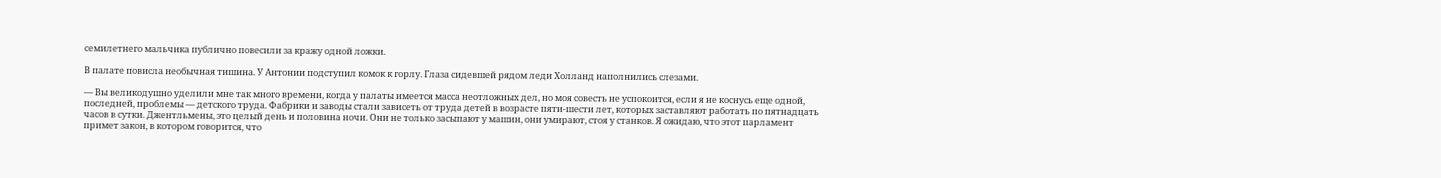семилетнего мальчика публично повесили за кражу одной ложки.

В палате повисла необычная тишина. У Антонии подступил комок к горлу. Глаза сидевшей рядом леди Холланд наполнились слезами.

— Вы великодушно уделили мне так много времени, когда у палаты имеется масса неотложных дел, но моя совесть не успокоится, если я не коснусь еще одной, последней, проблемы — детского труда. Фабрики и заводы стали зависеть от труда детей в возрасте пяти-шести лет, которых заставляют работать по пятнадцать часов в сутки. Джентльмены, это целый день и половина ночи. Они не только засыпают у машин, они умирают, стоя у станков. Я ожидаю, что этот парламент примет закон, в котором говорится, что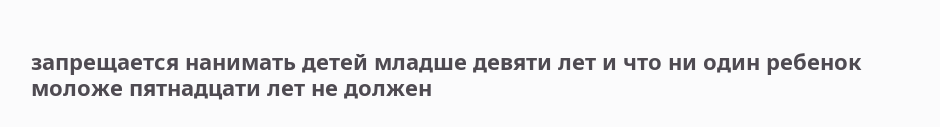запрещается нанимать детей младше девяти лет и что ни один ребенок моложе пятнадцати лет не должен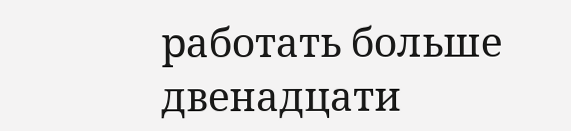работать больше двенадцати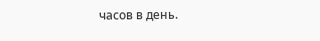часов в день.